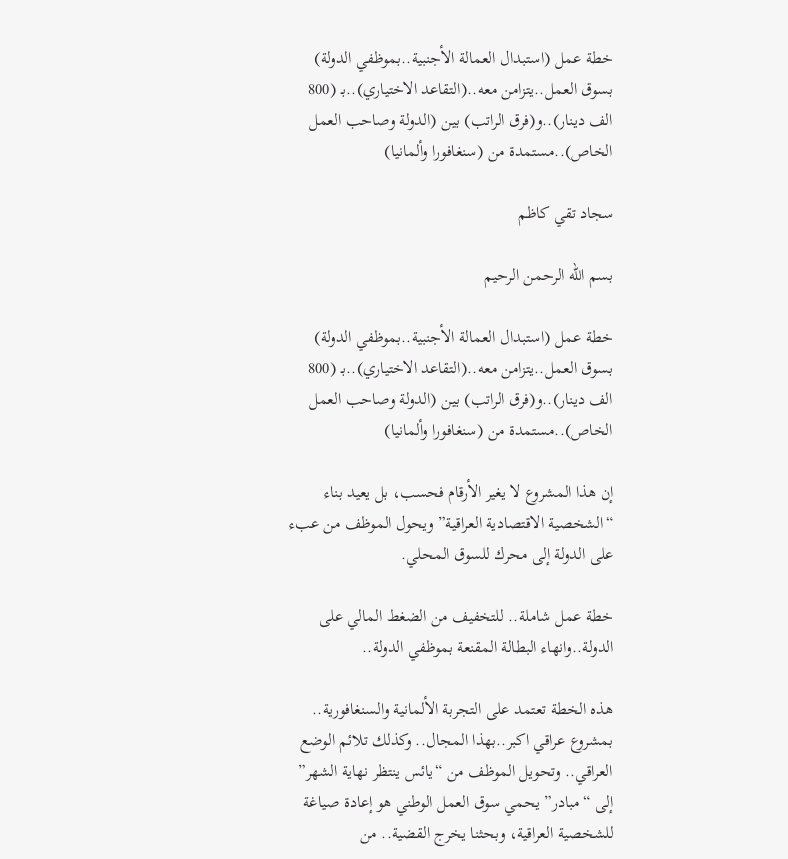خطة عمل (استبدال العمالة الأجنبية..بموظفي الدولة) بسوق العمل..يتزامن معه..(التقاعد الاختياري)..بـ (800 الف دينار)..و(فرق الراتب) بين (الدولة وصاحب العمل الخاص)..مستمدة من (سنغافورا وألمانيا)

سجاد تقي كاظم

بسم الله الرحمن الرحيم

خطة عمل (استبدال العمالة الأجنبية..بموظفي الدولة) بسوق العمل..يتزامن معه..(التقاعد الاختياري)..بـ (800 الف دينار)..و(فرق الراتب) بين (الدولة وصاحب العمل الخاص)..مستمدة من (سنغافورا وألمانيا)

إن هذا المشروع لا يغير الأرقام فحسب، بل يعيد بناء “الشخصية الاقتصادية العراقية” ويحول الموظف من عبء على الدولة إلى محرك للسوق المحلي.

خطة عمل شاملة.. للتخفيف من الضغط المالي على الدولة..وانهاء البطالة المقنعة بموظفي الدولة..

هذه الخطة تعتمد على التجربة الألمانية والسنغافورية.. بمشروع عراقي اكبر..بهذا المجال.. وكذلك تلائم الوضع العراقي.. وتحويل الموظف من “يائس ينتظر نهاية الشهر” إلى “مبادر” يحمي سوق العمل الوطني هو إعادة صياغة للشخصية العراقية، وبحثنا يخرج القضية.. من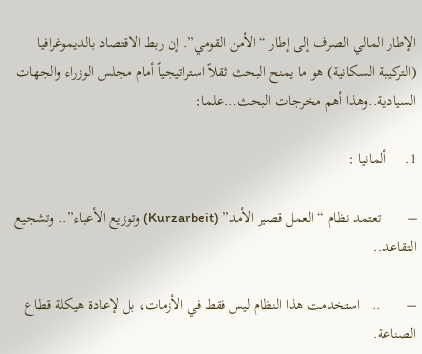الإطار المالي الصرف إلى إطار “الأمن القومي”. إن ربط الاقتصاد بالديموغرافيا (التركيبة السكانية) هو ما يمنح البحث ثقلاً استراتيجياً أمام مجلس الوزراء والجهات السيادية..وهذا أهم مخرجات البحث…علما:

1.     ألمانيا :

–       تعتمد نظام “العمل قصير الأمد” (Kurzarbeit) وتوزيع الأعباء”.. وتشجيع التقاعد..

–       ..   استخدمت هذا النظام ليس فقط في الأزمات، بل لإعادة هيكلة قطاع الصناعة.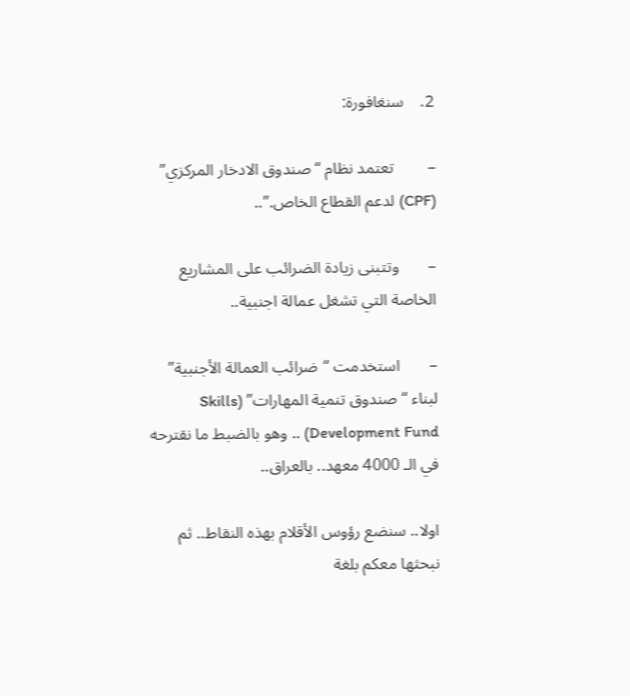2.    سنغافورة:

–        تعتمد نظام “صندوق الادخار المركزي” (CPF) لدعم القطاع الخاص.”..

–       وتتبنى زيادة الضرائب على المشاريع الخاصة التي تشغل عمالة اجنبية..

–       استخدمت “ضرائب العمالة الأجنبية” لبناء “صندوق تنمية المهارات” (Skills Development Fund) .. وهو بالضبط ما نقترحه في الـ 4000 معهد.. بالعراق..

اولا.. سنضع رؤوس الأقلام بهذه النقاط.. ثم نبحثها معكم بلغة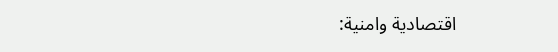اقتصادية وامنية: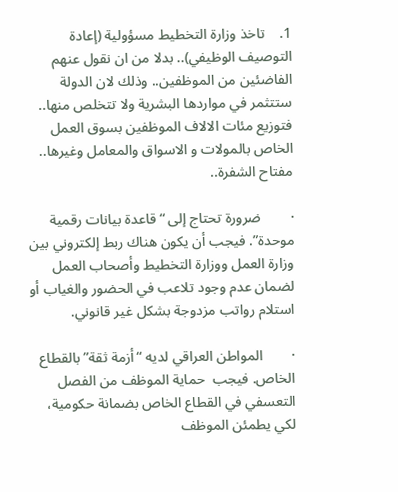1.    تاخذ وزارة التخطيط مسؤولية (إعادة التوصيف الوظيفي).. بدلا من ان نقول عنهم الفاضئين من الموظفين.. وذلك لان الدولة ستتثمر في مواردها البشرية ولا تتخلص منها.. فتوزيع مئات الالاف الموظفين بسوق العمل الخاص بالمولات و الاسواق والمعامل وغيرها.. مفتاح الشفرة..

·        ضرورة تحتاج إلى “قاعدة بيانات رقمية موحدة”. فيجب أن يكون هناك ربط إلكتروني بين وزارة العمل ووزارة التخطيط وأصحاب العمل لضمان عدم وجود تلاعب في الحضور والغياب أو استلام رواتب مزدوجة بشكل غير قانوني.

·        المواطن العراقي لديه “أزمة ثقة” بالقطاع الخاص. فيجب  حماية الموظف من الفصل التعسفي في القطاع الخاص بضمانة حكومية، لكي يطمئن الموظف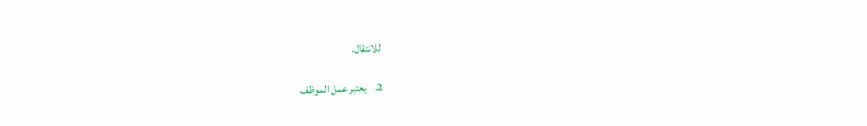للانتقال.

2.    يعتبر عمل الموظف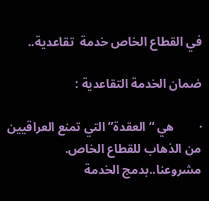في القطاع الخاص خدمة  تقاعدية..

ضمان الخدمة التقاعدية :

·        هي “العقدة” التي تمنع العراقيين من الذهاب للقطاع الخاص. مشروعنا..بدمج الخدمة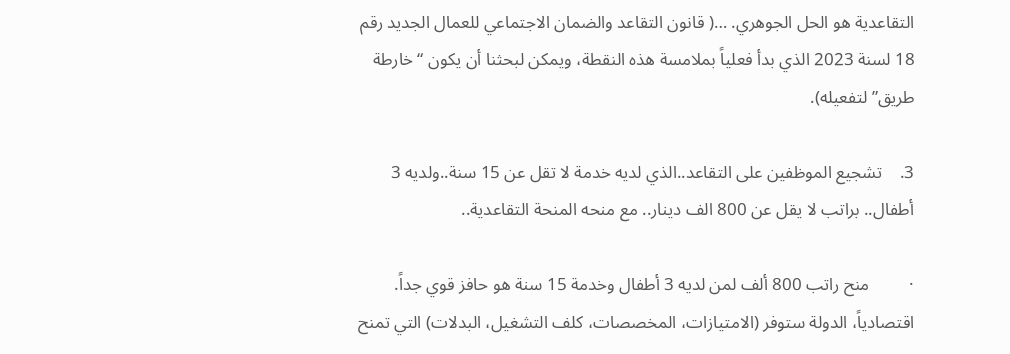التقاعدية هو الحل الجوهري. …( قانون التقاعد والضمان الاجتماعي للعمال الجديد رقم 18 لسنة 2023 الذي بدأ فعلياً بملامسة هذه النقطة، ويمكن لبحثنا أن يكون “خارطة طريق” لتفعيله).

3.    تشجيع الموظفين على التقاعد..الذي لديه خدمة لا تقل عن 15 سنة..ولديه 3 أطفال.. براتب لا يقل عن 800 الف دينار.. مع منحه المنحة التقاعدية..

·         منح راتب 800 ألف لمن لديه 3 أطفال وخدمة 15 سنة هو حافز قوي جداً. اقتصادياً، الدولة ستوفر (الامتيازات، المخصصات، كلف التشغيل، البدلات) التي تمنح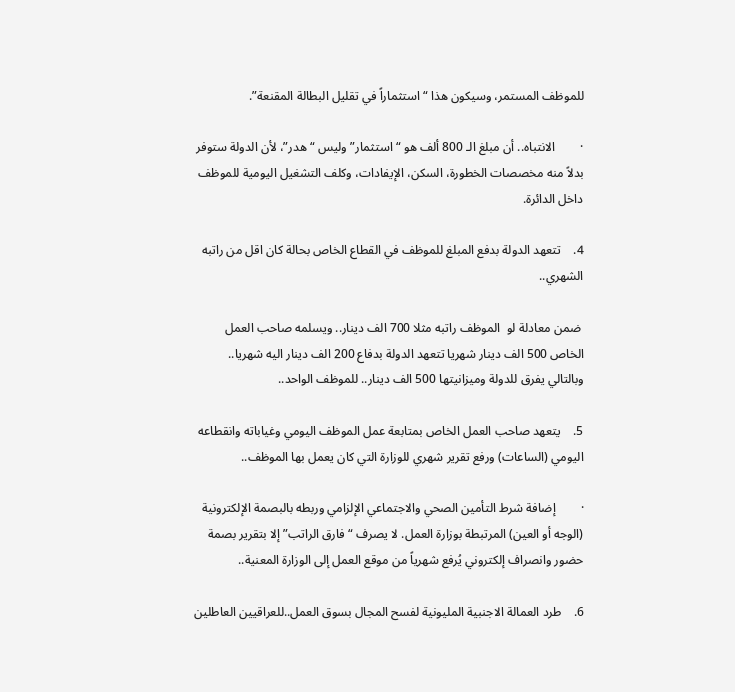للموظف المستمر، وسيكون هذا “استثماراً في تقليل البطالة المقنعة”.

·        الانتباه.. أن مبلغ الـ 800 ألف هو “استثمار” وليس “هدر”، لأن الدولة ستوفر بدلاً منه مخصصات الخطورة، السكن، الإيفادات، وكلف التشغيل اليومية للموظف داخل الدائرة.

4.    تتعهد الدولة بدفع المبلغ للموظف في القطاع الخاص بحالة كان اقل من راتبه الشهري..

 ضمن معادلة لو  الموظف راتبه مثلا 700 الف دينار.. ويسلمه صاحب العمل الخاص 500 الف دينار شهريا تتعهد الدولة بدفاع 200 الف دينار اليه شهريا.. وبالتالي يفرق للدولة وميزانيتها 500 الف دينار.. للموظف الواحد..

5.    يتعهد صاحب العمل الخاص بمتابعة عمل الموظف اليومي وغياباته وانقطاعه اليومي (الساعات) ورفع تقرير شهري للوزارة التي كان يعمل بها الموظف..

·        إضافة شرط التأمين الصحي والاجتماعي الإلزامي وربطه بالبصمة الإلكترونية (الوجه أو العين) المرتبطة بوزارة العمل. لا يصرف “فارق الراتب” إلا بتقرير بصمة حضور وانصراف إلكتروني يُرفع شهرياً من موقع العمل إلى الوزارة المعنية..

6.    طرد العمالة الاجنبية المليونية لفسح المجال بسوق العمل..للعراقيين العاطلين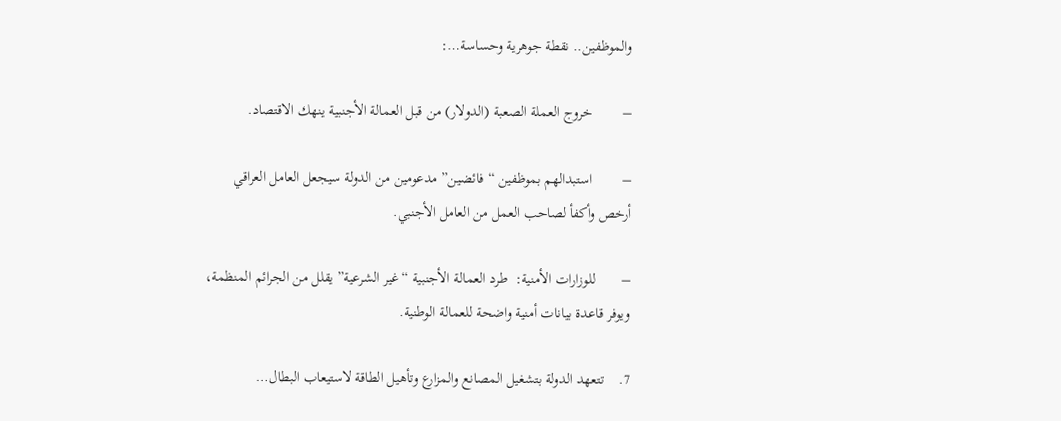والموظفين.. نقطة جوهرية وحساسة…:

–        خروج العملة الصعبة (الدولار) من قبل العمالة الأجنبية ينهك الاقتصاد.

–        استبدالهم بموظفين “فائضين” مدعومين من الدولة سيجعل العامل العراقي أرخص وأكفأ لصاحب العمل من العامل الأجنبي.

–       للوزارات الأمنية:  طرد العمالة الأجنبية “غير الشرعية” يقلل من الجرائم المنظمة، ويوفر قاعدة بيانات أمنية واضحة للعمالة الوطنية.

7.    تتعهد الدولة بتشغيل المصانع والمزارع وتأهيل الطاقة لاستيعاب البطال…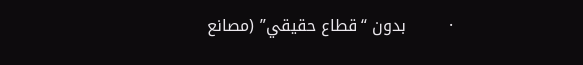·        بدون “قطاع حقيقي” (مصانع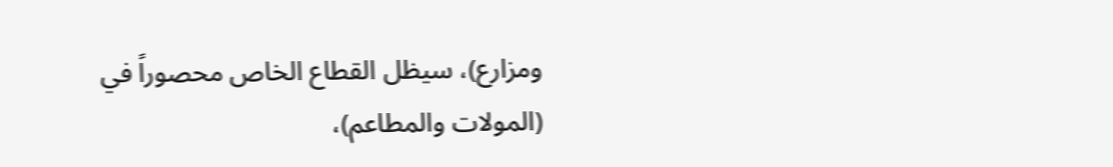ومزارع)، سيظل القطاع الخاص محصوراً في (المولات والمطاعم)،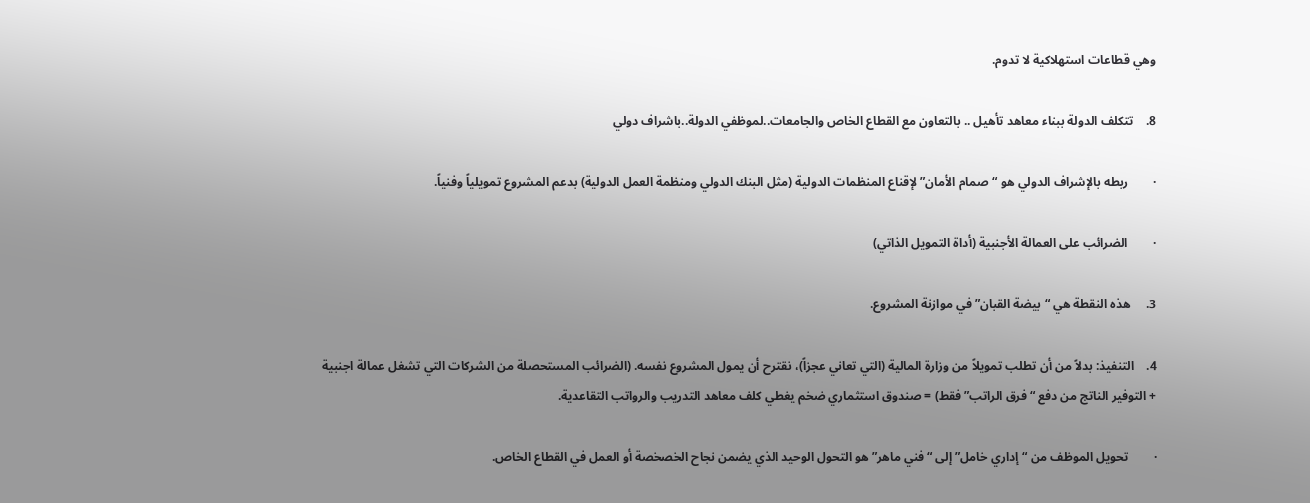وهي قطاعات استهلاكية لا تدوم.

8.    تتكلف الدولة ببناء معاهد تأهيل .. بالتعاون مع القطاع الخاص والجامعات..لموظفي الدولة..باشراف دولي

·        ربطه بالإشراف الدولي هو “صمام الأمان” لإقناع المنظمات الدولية (مثل البنك الدولي ومنظمة العمل الدولية) بدعم المشروع تمويلياً وفنياً.

·        الضرائب على العمالة الأجنبية (أداة التمويل الذاتي)

3.     هذه النقطة هي “بيضة القبان” في موازنة المشروع.

4.    التنفيذ: بدلاً من أن تطلب تمويلاً من وزارة المالية (التي تعاني عجزاً)، نقترح أن يمول المشروع نفسه. (الضرائب المستحصلة من الشركات التي تشغل عمالة اجنبية + التوفير الناتج من دفع “فرق الراتب” فقط) = صندوق استثماري ضخم يغطي كلف معاهد التدريب والرواتب التقاعدية.

·        تحويل الموظف من “إداري خامل” إلى “فني ماهر” هو التحول الوحيد الذي يضمن نجاح الخصخصة أو العمل في القطاع الخاص.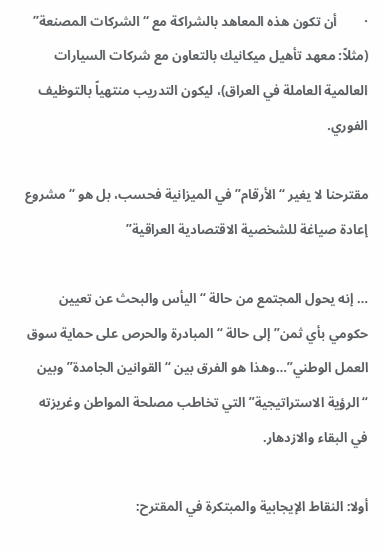·        أن تكون هذه المعاهد بالشراكة مع “الشركات المصنعة” (مثلاً: معهد تأهيل ميكانيك بالتعاون مع شركات السيارات العالمية العاملة في العراق)، ليكون التدريب منتهياً بالتوظيف الفوري.

مقترحنا لا يغير “الأرقام” في الميزانية فحسب، بل هو “مشروع إعادة صياغة للشخصية الاقتصادية العراقية”

… إنه يحول المجتمع من حالة “اليأس والبحث عن تعيين حكومي بأي ثمن” إلى حالة “المبادرة والحرص على حماية سوق العمل الوطني”…وهذا هو الفرق بين “القوانين الجامدة” وبين “الرؤية الاستراتيجية” التي تخاطب مصلحة المواطن وغريزته في البقاء والازدهار.

أولا: النقاط الإيجابية والمبتكرة في المقترح: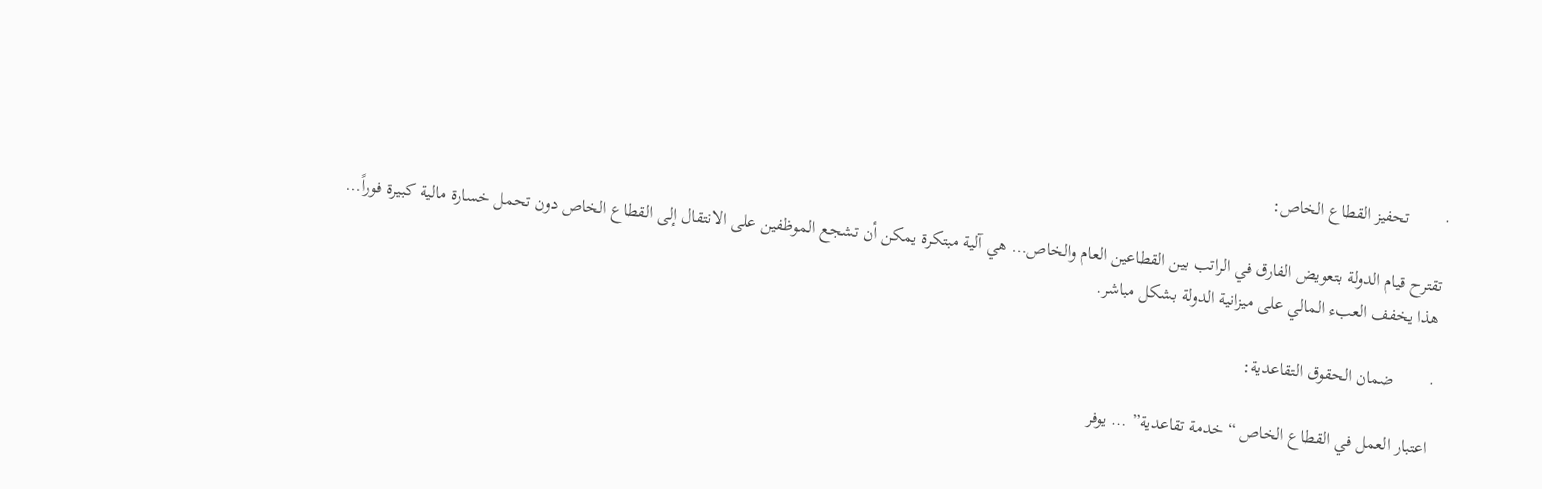·        تحفيز القطاع الخاص:

تقترح قيام الدولة بتعويض الفارق في الراتب بين القطاعين العام والخاص… هي آلية مبتكرة يمكن أن تشجع الموظفين على الانتقال إلى القطاع الخاص دون تحمل خسارة مالية كبيرة فوراً… هذا يخفف العبء المالي على ميزانية الدولة بشكل مباشر.

·        ضمان الحقوق التقاعدية:

اعتبار العمل في القطاع الخاص “خدمة تقاعدية” … يوفر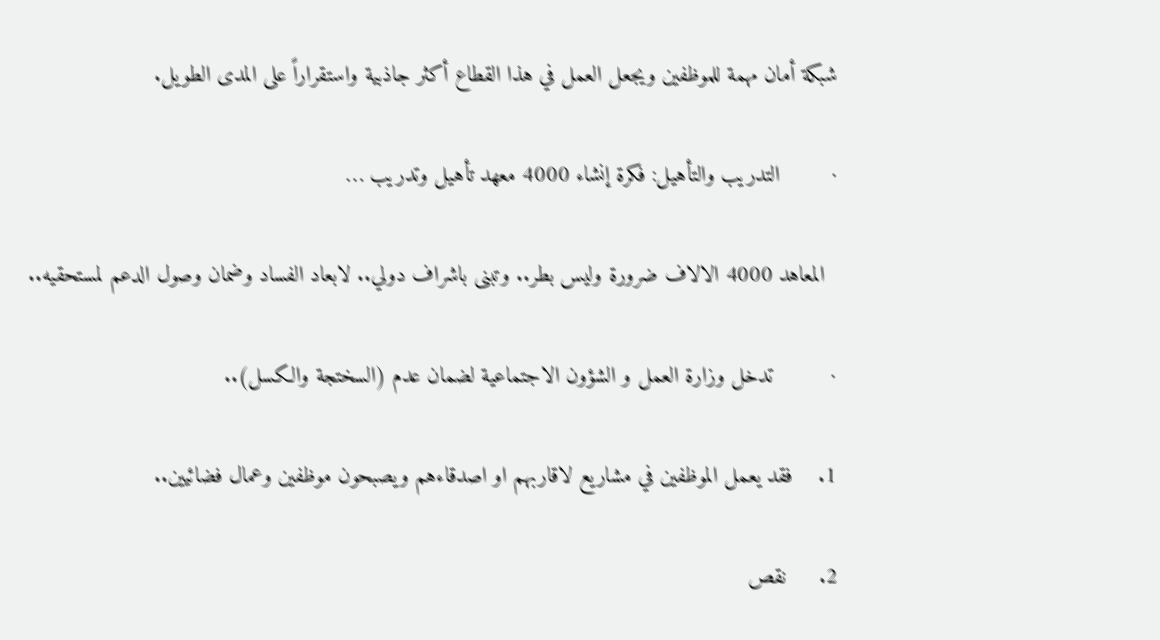شبكة أمان مهمة للموظفين ويجعل العمل في هذا القطاع أكثر جاذبية واستقراراً على المدى الطويل.

·        التدريب والتأهيل: فكرة إنشاء 4000 معهد تأهيل وتدريب …

  المعاهد 4000 الالاف ضرورة وليس بطر.. وتبنى باشراف دولي.. لابعاد الفساد وضمان وصول الدعم لمستحقيه..

·         تدخل وزارة العمل و الشؤون الاجتماعية لضمان عدم (السختجة والكسل)..

1.    فقد يعمل الموظفين في مشاريع لاقاربهم او اصدقاءهم ويصبحون موظفين وعمال فضائيين..

2.     نقص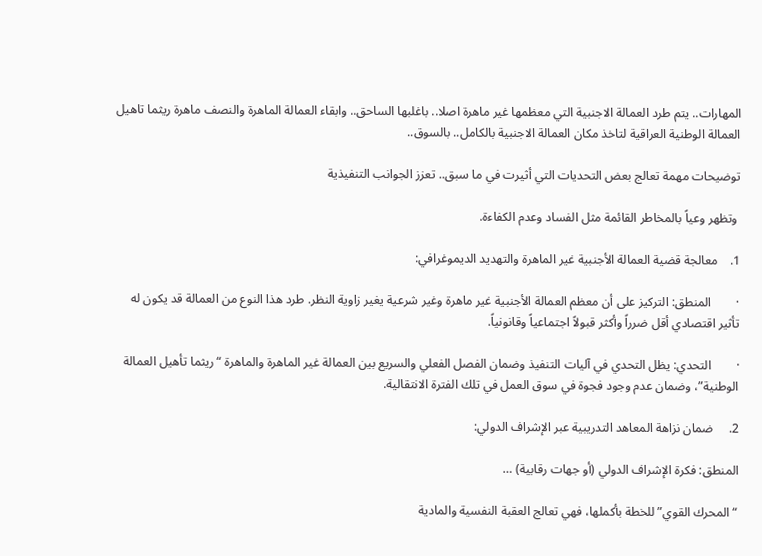المهارات.. يتم طرد العمالة الاجنبية التي معظمها غير ماهرة اصلا.. باغلبها الساحق.. وابقاء العمالة الماهرة والنصف ماهرة ريثما تاهيل العمالة الوطنية العراقية لتاخذ مكان العمالة الاجنبية بالكامل.. بالسوق..

توضيحات مهمة تعالج بعض التحديات التي أثيرت في ما سبق.. تعزز الجوانب التنفيذية

 وتظهر وعياً بالمخاطر القائمة مثل الفساد وعدم الكفاءة.

1.    معالجة قضية العمالة الأجنبية غير الماهرة والتهديد الديموغرافي:

·        المنطق: التركيز على أن معظم العمالة الأجنبية غير ماهرة وغير شرعية يغير زاوية النظر. طرد هذا النوع من العمالة قد يكون له تأثير اقتصادي أقل ضرراً وأكثر قبولاً اجتماعياً وقانونياً.

·        التحدي: يظل التحدي في آليات التنفيذ وضمان الفصل الفعلي والسريع بين العمالة غير الماهرة والماهرة “ريثما تأهيل العمالة الوطنية”، وضمان عدم وجود فجوة في سوق العمل في تلك الفترة الانتقالية.

2.     ضمان نزاهة المعاهد التدريبية عبر الإشراف الدولي:

المنطق: فكرة الإشراف الدولي (أو جهات رقابية) …

“المحرك القوي” للخطة بأكملها، فهي تعالج العقبة النفسية والمادية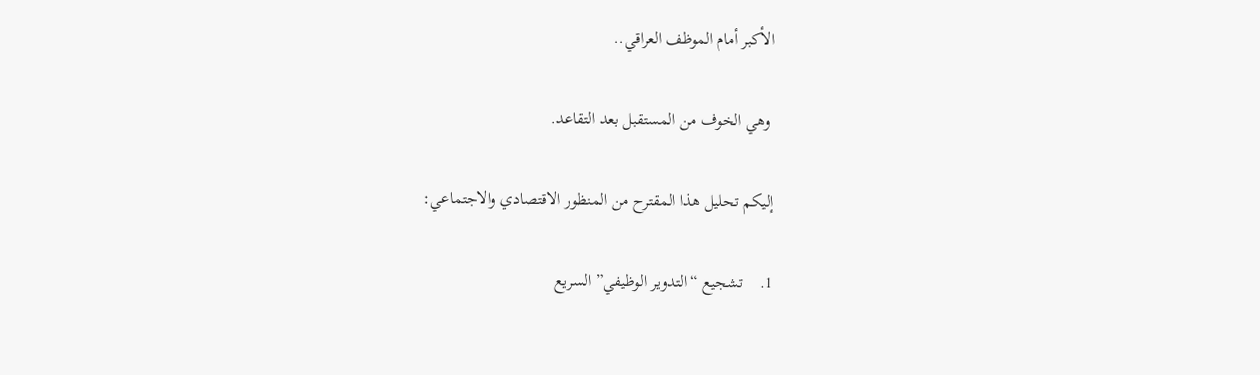الأكبر أمام الموظف العراقي..

 وهي الخوف من المستقبل بعد التقاعد.

إليكم تحليل هذا المقترح من المنظور الاقتصادي والاجتماعي:

1.    تشجيع “التدوير الوظيفي” السريع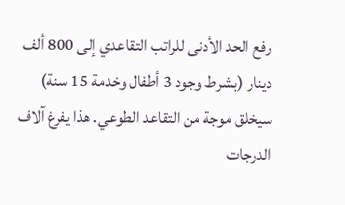رفع الحد الأدنى للراتب التقاعدي إلى 800 ألف دينار (بشرط وجود 3 أطفال وخدمة 15 سنة) سيخلق موجة من التقاعد الطوعي. هذا يفرغ آلاف الدرجات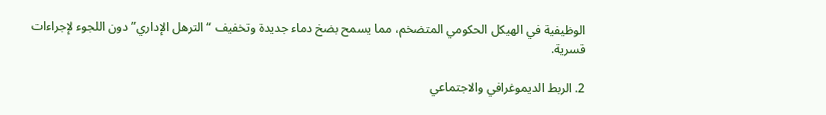الوظيفية في الهيكل الحكومي المتضخم، مما يسمح بضخ دماء جديدة وتخفيف “الترهل الإداري” دون اللجوء لإجراءات قسرية.

2. الربط الديموغرافي والاجتماعي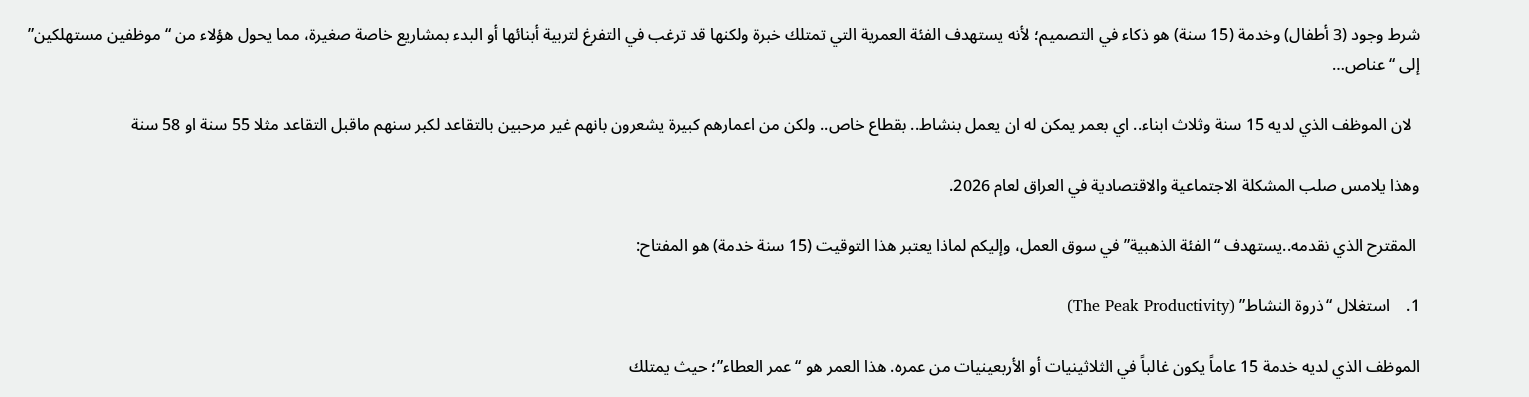شرط وجود (3 أطفال) وخدمة (15 سنة) هو ذكاء في التصميم؛ لأنه يستهدف الفئة العمرية التي تمتلك خبرة ولكنها قد ترغب في التفرغ لتربية أبنائها أو البدء بمشاريع خاصة صغيرة، مما يحول هؤلاء من “موظفين مستهلكين” إلى “عناص…

  لان الموظف الذي لديه 15 سنة وثلاث ابناء.. اي بعمر يمكن له ان يعمل بنشاط.. بقطاع خاص.. ولكن من اعمارهم كبيرة يشعرون بانهم غير مرحبين بالتقاعد لكبر سنهم ماقبل التقاعد مثلا 55 سنة او 58 سنة

وهذا يلامس صلب المشكلة الاجتماعية والاقتصادية في العراق لعام 2026.

 المقترح الذي نقدمه..يستهدف “الفئة الذهبية” في سوق العمل، وإليكم لماذا يعتبر هذا التوقيت (15 سنة خدمة) هو المفتاح:

1.    استغلال “ذروة النشاط” (The Peak Productivity)

الموظف الذي لديه خدمة 15 عاماً يكون غالباً في الثلاثينيات أو الأربعينيات من عمره. هذا العمر هو “عمر العطاء”؛ حيث يمتلك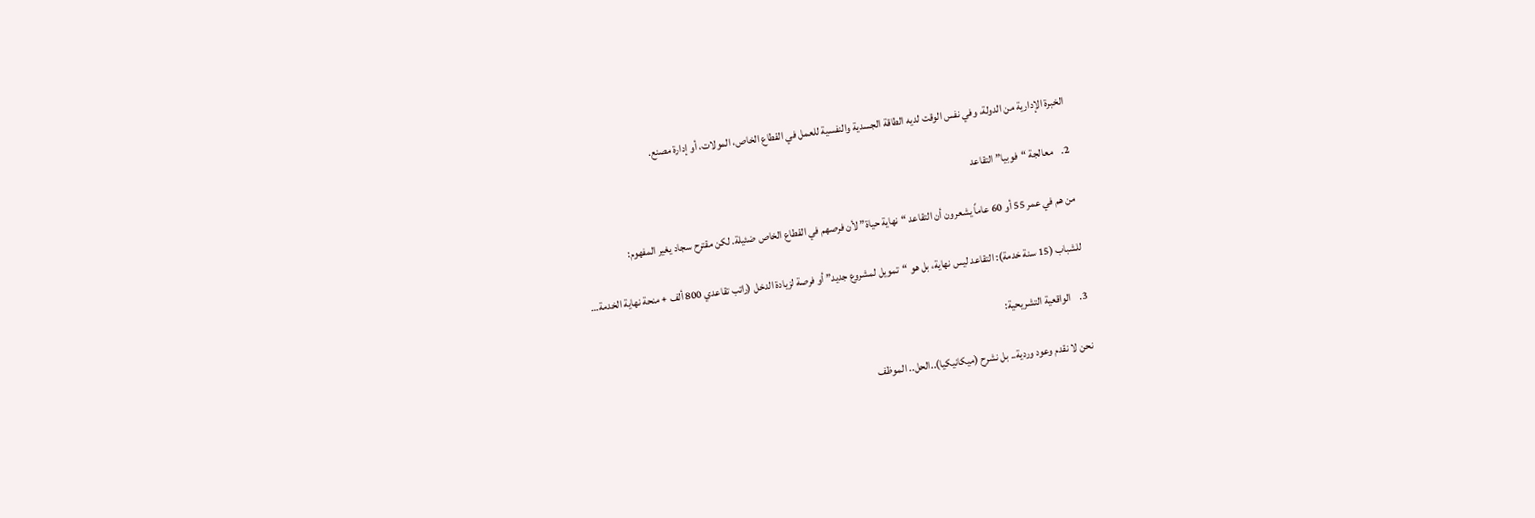الخبرة الإدارية من الدولة، وفي نفس الوقت لديه الطاقة الجسدية والنفسية للعمل في القطاع الخاص، المولات، أو إدارة مصنع.

2.    معالجة “فوبيا” التقاعد

من هم في عمر 55 أو 60 عاماً يشعرون أن التقاعد “نهاية حياة” لأن فرصهم في القطاع الخاص ضئيلة. لكن مقترح سجاد يغير المفهوم:

للشباب (15 سنة خدمة): التقاعد ليس نهاية، بل هو “تمويل لمشروع جديد” أو فرصة لزيادة الدخل (راتب تقاعدي 800 ألف + منحة نهاية الخدمة…

3.    الواقعية التشريحية:

نحن لا نقدم وعود وردية.. بل نشرح (ميكانيكيا)..الحل.. الموظف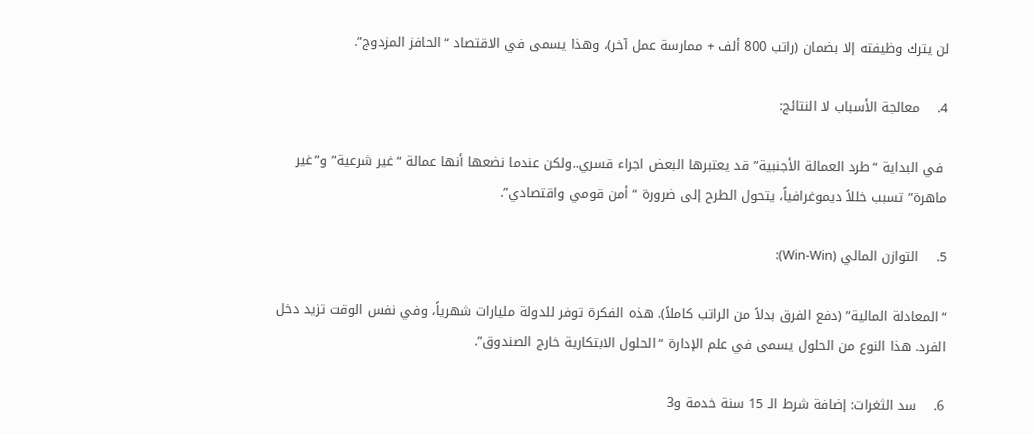لن يترك وظيفته إلا بضمان (راتب 800 ألف + ممارسة عمل آخر)، وهذا يسمى في الاقتصاد “الحافز المزدوج”.

4.    معالجة الأسباب لا النتائج:

 في البداية “طرد العمالة الأجنبية” قد يعتبرها البعض اجراء قسري..ولكن عندما نضعها أنها عمالة “غير شرعية” و”غير ماهرة” تسبب خللاً ديموغرافياً، يتحول الطرح إلى ضرورة “أمن قومي واقتصادي”.

5.    التوازن المالي (Win-Win):

“المعادلة المالية” (دفع الفرق بدلاً من الراتب كاملاً). هذه الفكرة توفر للدولة مليارات شهرياً، وفي نفس الوقت تزيد دخل الفرد. هذا النوع من الحلول يسمى في علم الإدارة “الحلول الابتكارية خارج الصندوق”.

6.    سد الثغرات: إضافة شرط الـ 15 سنة خدمة و3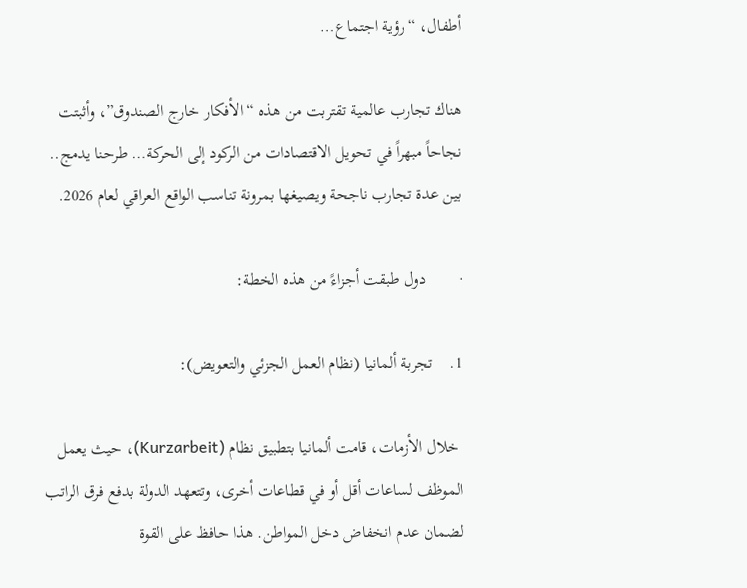أطفال، “رؤية اجتماع…

هناك تجارب عالمية تقتربت من هذه “الأفكار خارج الصندوق”، وأثبتت نجاحاً مبهراً في تحويل الاقتصادات من الركود إلى الحركة… طرحنا يدمج.. بين عدة تجارب ناجحة ويصيغها بمرونة تناسب الواقع العراقي لعام 2026.

·        دول طبقت أجزاءً من هذه الخطة:

1.    تجربة ألمانيا (نظام العمل الجزئي والتعويض):

 خلال الأزمات، قامت ألمانيا بتطبيق نظام (Kurzarbeit)، حيث يعمل الموظف لساعات أقل أو في قطاعات أخرى، وتتعهد الدولة بدفع فرق الراتب لضمان عدم انخفاض دخل المواطن. هذا حافظ على القوة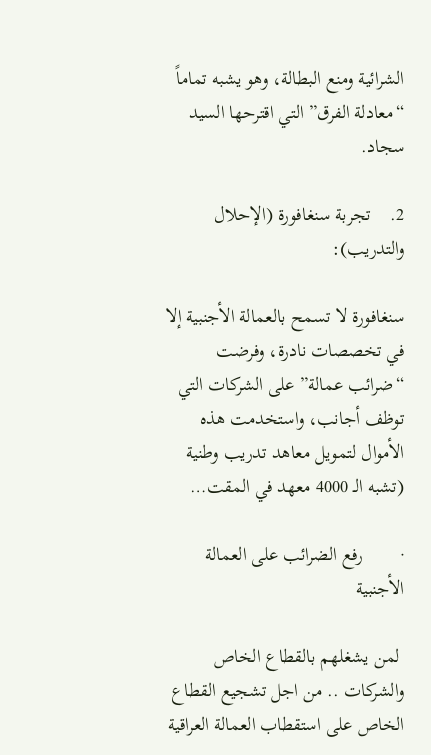الشرائية ومنع البطالة، وهو يشبه تماماً “معادلة الفرق” التي اقترحها السيد سجاد.

2.    تجربة سنغافورة (الإحلال والتدريب):

سنغافورة لا تسمح بالعمالة الأجنبية إلا في تخصصات نادرة، وفرضت “ضرائب عمالة” على الشركات التي توظف أجانب، واستخدمت هذه الأموال لتمويل معاهد تدريب وطنية (تشبه الـ 4000 معهد في المقت…

·        رفع الضرائب على العمالة الأجنبية

 لمن يشغلهم بالقطاع الخاص والشركات .. من اجل تشجيع القطاع الخاص على استقطاب العمالة العراقية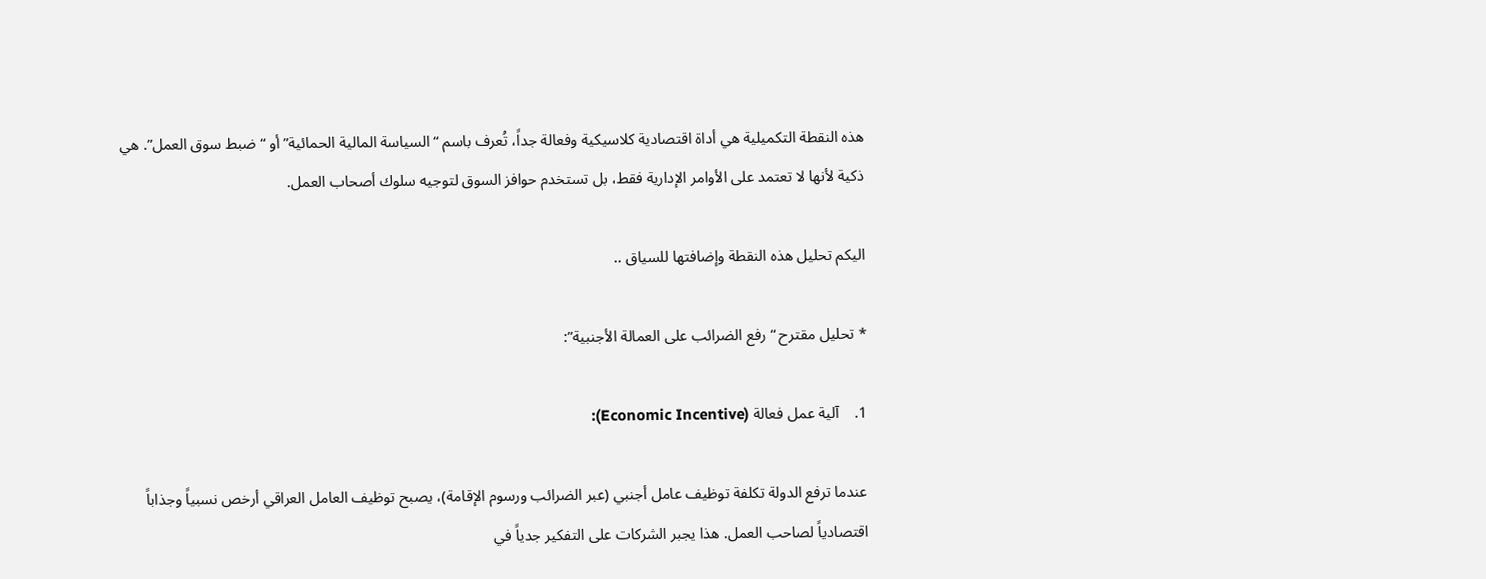هذه النقطة التكميلية هي أداة اقتصادية كلاسيكية وفعالة جداً، تُعرف باسم “السياسة المالية الحمائية” أو “ضبط سوق العمل”. هي ذكية لأنها لا تعتمد على الأوامر الإدارية فقط، بل تستخدم حوافز السوق لتوجيه سلوك أصحاب العمل.

اليكم تحليل هذه النقطة وإضافتها للسياق ..

* تحليل مقترح “رفع الضرائب على العمالة الأجنبية”:

1.    آلية عمل فعالة (Economic Incentive):

عندما ترفع الدولة تكلفة توظيف عامل أجنبي (عبر الضرائب ورسوم الإقامة)، يصبح توظيف العامل العراقي أرخص نسبياً وجذاباً اقتصادياً لصاحب العمل. هذا يجبر الشركات على التفكير جدياً في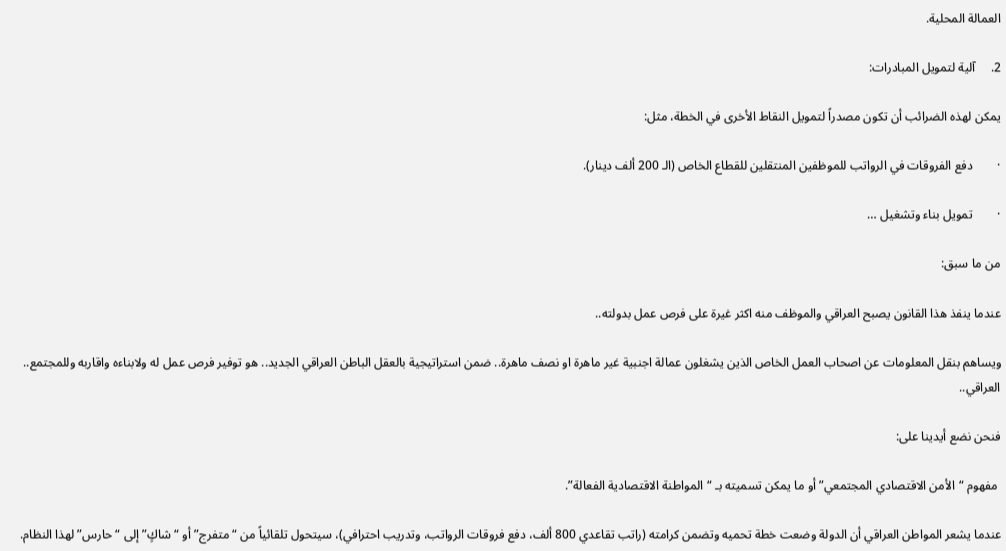العمالة المحلية.

2.     آلية لتمويل المبادرات:

يمكن لهذه الضرائب أن تكون مصدراً لتمويل النقاط الأخرى في الخطة، مثل:

·        دفع الفروقات في الرواتب للموظفين المنتقلين للقطاع الخاص (الـ 200 ألف دينار).

·        تمويل بناء وتشغيل …

من ما سبق:

عندما ينفذ هذا القانون يصبح العراقي والموظف منه اكثر غيرة على فرص عمل بدولته..

ويساهم بنقل المعلومات عن اصحاب العمل الخاص الذين يشغلون عمالة اجنبية غير ماهرة او نصف ماهرة.. ضمن استراتيجية بالعقل الباطن العراقي الجديد.. هو توفير فرص عمل له ولابناءه واقاربه وللمجتمع.. العراقي..

فنحن نضع أيدينا على:

 مفهوم “الأمن الاقتصادي المجتمعي” أو ما يمكن تسميته بـ “المواطنة الاقتصادية الفعالة”.

عندما يشعر المواطن العراقي أن الدولة وضعت خطة تحميه وتضمن كرامته (راتب تقاعدي 800 ألف، دفع فروقات الرواتب، وتدريب احترافي)، سيتحول تلقائياً من “متفرج” أو “شاكٍ” إلى “حارس” لهذا النظام.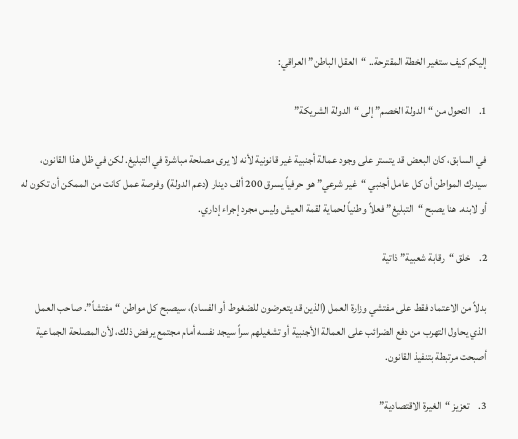إليكم كيف ستغير الخطة المقترحة.. “العقل الباطن” العراقي:

1.    التحول من “الدولة الخصم” إلى “الدولة الشريكة”

في السابق، كان البعض قد يتستر على وجود عمالة أجنبية غير قانونية لأنه لا يرى مصلحة مباشرة في التبليغ. لكن في ظل هذا القانون، سيدرك المواطن أن كل عامل أجنبي “غير شرعي” هو حرفياً يسرق 200 ألف دينار (دعم الدولة) وفرصة عمل كانت من الممكن أن تكون له أو لابنه. هنا يصبح “التبليغ” فعلاً وطنياً لحماية لقمة العيش وليس مجرد إجراء إداري.

2.    خلق “رقابة شعبية” ذاتية

بدلاً من الاعتماد فقط على مفتشي وزارة العمل (الذين قد يتعرضون للضغوط أو الفساد)، سيصبح كل مواطن “مفتشاً”. صاحب العمل الذي يحاول التهرب من دفع الضرائب على العمالة الأجنبية أو تشغيلهم سراً سيجد نفسه أمام مجتمع يرفض ذلك، لأن المصلحة الجماعية أصبحت مرتبطة بتنفيذ القانون.

3.    تعزيز “الغيرة الاقتصادية”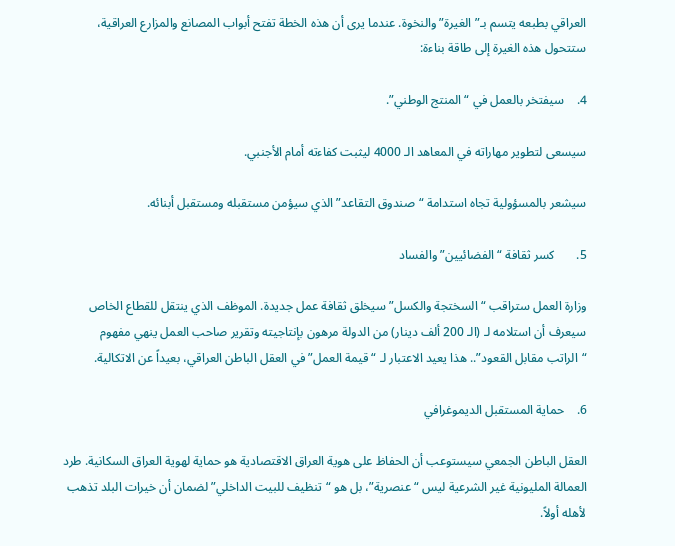العراقي بطبعه يتسم بـ”الغيرة” والنخوة. عندما يرى أن هذه الخطة تفتح أبواب المصانع والمزارع العراقية، ستتحول هذه الغيرة إلى طاقة بناءة:

4.    سيفتخر بالعمل في “المنتج الوطني”.

سيسعى لتطوير مهاراته في المعاهد الـ 4000 ليثبت كفاءته أمام الأجنبي.

سيشعر بالمسؤولية تجاه استدامة “صندوق التقاعد” الذي سيؤمن مستقبله ومستقبل أبنائه.

5.       كسر ثقافة “الفضائيين” والفساد

وزارة العمل ستراقب “السختجة والكسل” سيخلق ثقافة عمل جديدة. الموظف الذي ينتقل للقطاع الخاص سيعرف أن استلامه لـ (الـ 200 ألف دينار) من الدولة مرهون بإنتاجيته وتقرير صاحب العمل ينهي مفهوم “الراتب مقابل القعود”.. هذا يعيد الاعتبار لـ “قيمة العمل” في العقل الباطن العراقي، بعيداً عن الاتكالية.

6.    حماية المستقبل الديموغرافي

العقل الباطن الجمعي سيستوعب أن الحفاظ على هوية العراق الاقتصادية هو حماية لهوية العراق السكانية. طرد العمالة المليونية غير الشرعية ليس “عنصرية”، بل هو “تنظيف للبيت الداخلي” لضمان أن خيرات البلد تذهب لأهله أولاً.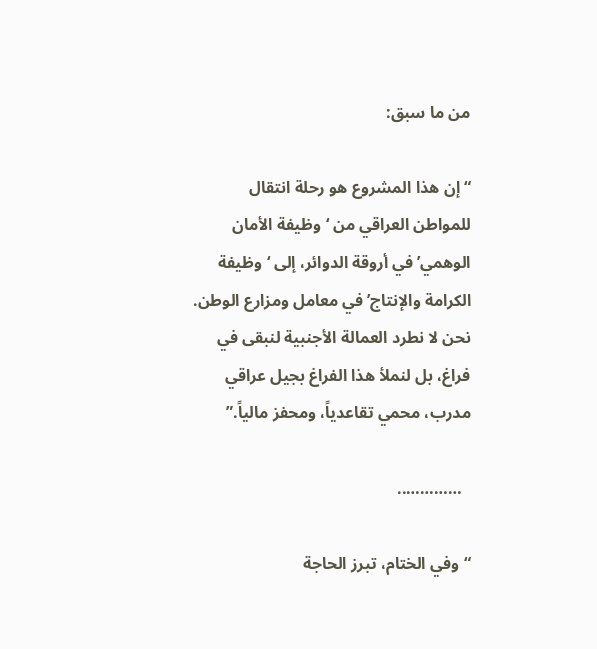من ما سبق:

“إن هذا المشروع هو رحلة انتقال للمواطن العراقي من ‘وظيفة الأمان الوهمي’ في أروقة الدوائر، إلى ‘وظيفة الكرامة والإنتاج’ في معامل ومزارع الوطن. نحن لا نطرد العمالة الأجنبية لنبقى في فراغ، بل لنملأ هذا الفراغ بجيل عراقي مدرب، محمي تقاعدياً، ومحفز مالياً.”

  …………..

“وفي الختام، تبرز الحاجة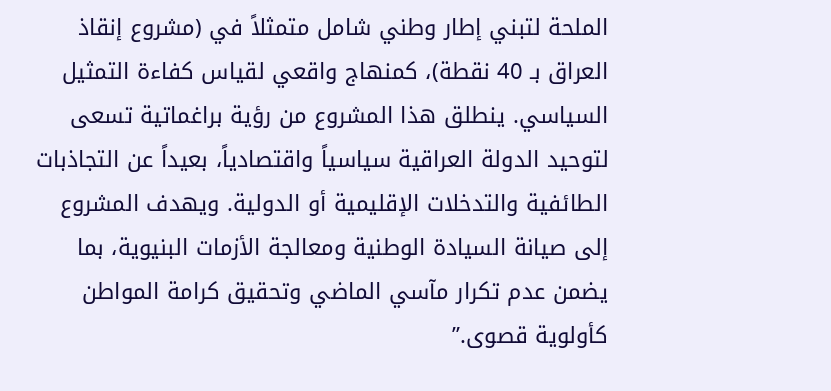الملحة لتبني إطار وطني شامل متمثلاً في (مشروع إنقاذ العراق بـ 40 نقطة)، كمنهاج واقعي لقياس كفاءة التمثيل السياسي. ينطلق هذا المشروع من رؤية براغماتية تسعى لتوحيد الدولة العراقية سياسياً واقتصادياً، بعيداً عن التجاذبات الطائفية والتدخلات الإقليمية أو الدولية. ويهدف المشروع إلى صيانة السيادة الوطنية ومعالجة الأزمات البنيوية، بما يضمن عدم تكرار مآسي الماضي وتحقيق كرامة المواطن كأولوية قصوى.”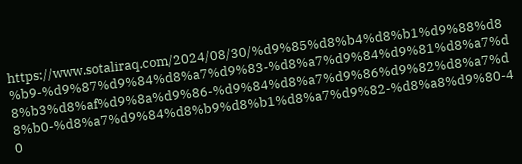https://www.sotaliraq.com/2024/08/30/%d9%85%d8%b4%d8%b1%d9%88%d8%b9-%d9%87%d9%84%d8%a7%d9%83-%d8%a7%d9%84%d9%81%d8%a7%d8%b3%d8%af%d9%8a%d9%86-%d9%84%d8%a7%d9%86%d9%82%d8%a7%d8%b0-%d8%a7%d9%84%d8%b9%d8%b1%d8%a7%d9%82-%d8%a8%d9%80-40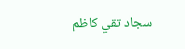سجاد تقي كاظم